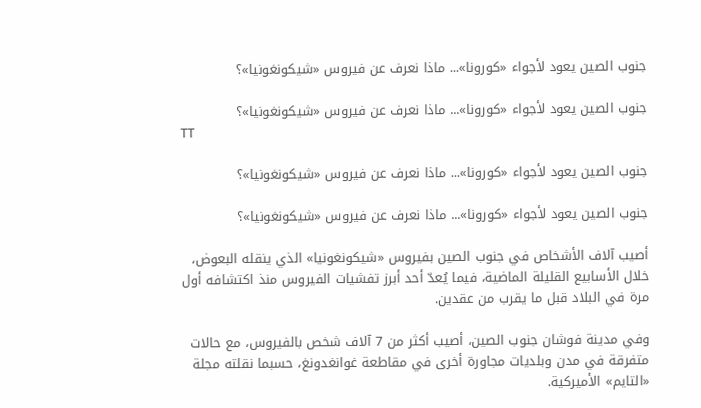جنوب الصين يعود لأجواء «كورونا»... ماذا نعرف عن فيروس «شيكونغونيا»؟

جنوب الصين يعود لأجواء «كورونا»... ماذا نعرف عن فيروس «شيكونغونيا»؟
TT

جنوب الصين يعود لأجواء «كورونا»... ماذا نعرف عن فيروس «شيكونغونيا»؟

جنوب الصين يعود لأجواء «كورونا»... ماذا نعرف عن فيروس «شيكونغونيا»؟

أصيب آلاف الأشخاص في جنوب الصين بفيروس «شيكونغونيا» الذي ينقله البعوض، خلال الأسابيع القليلة الماضية، فيما يُعدّ أحد أبرز تفشيات الفيروس منذ اكتشافه أول مرة في البلاد قبل ما يقرب من عقدين.

وفي مدينة فوشان جنوب الصين، أصيب أكثر من 7 آلاف شخص بالفيروس، مع حالات متفرقة في مدن وبلديات مجاورة أخرى في مقاطعة غوانغدونغ، حسبما نقلته مجلة «التايم» الأميركية.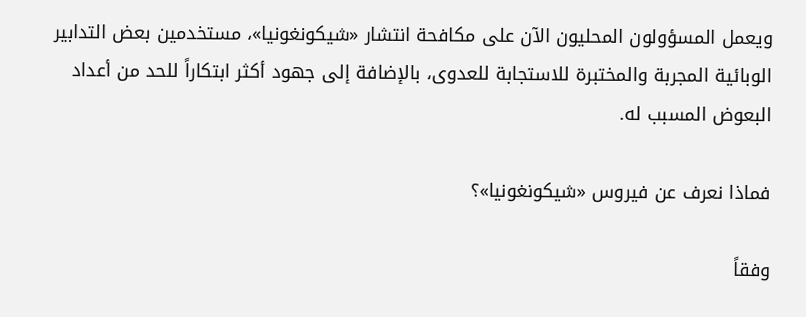ويعمل المسؤولون المحليون الآن على مكافحة انتشار «شيكونغونيا»، مستخدمين بعض التدابير الوبائية المجربة والمختبرة للاستجابة للعدوى، بالإضافة إلى جهود أكثر ابتكاراً للحد من أعداد البعوض المسبب له.

فماذا نعرف عن فيروس «شيكونغونيا»؟

وفقاً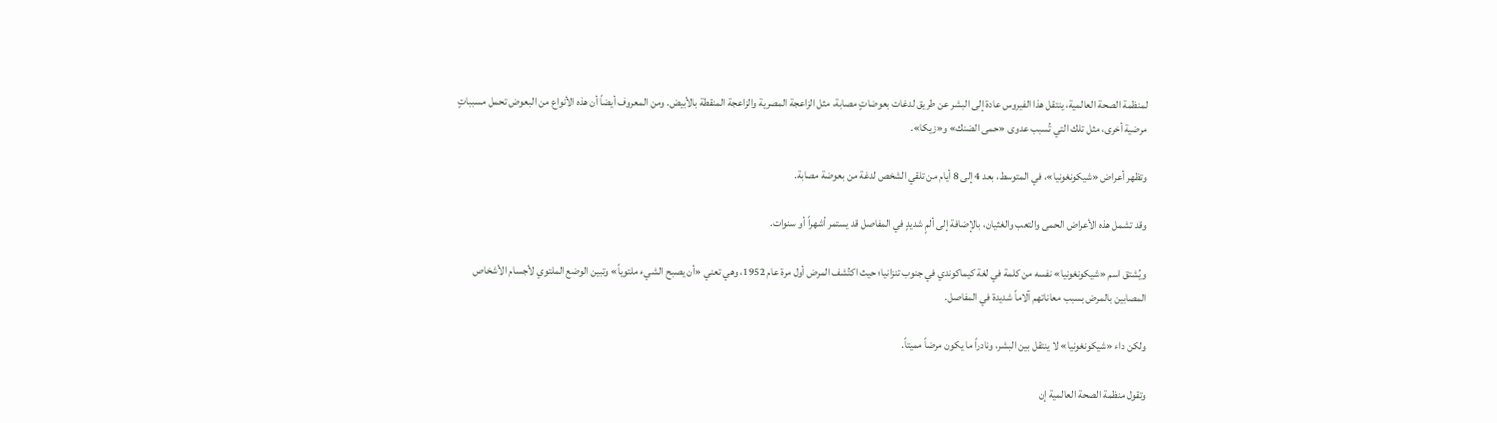لمنظمة الصحة العالمية، ينتقل هذا الفيروس عادة إلى البشر عن طريق لدغات بعوضاتٍ مصابة، مثل الزاعجة المصرية والزاعجة المنقطة بالأبيض. ومن المعروف أيضاً أن هذه الأنواع من البعوض تحمل مسبباتٍ مرضية أخرى، مثل تلك التي تُسبب عدوى «حمى الضنك» و«زيكا».

وتظهر أعراض «شيكونغونيا»، في المتوسط، بعد 4 إلى 8 أيام من تلقي الشخص لدغة من بعوضة مصابة.

وقد تشمل هذه الأعراض الحمى والتعب والغثيان، بالإضافة إلى ألمٍ شديدٍ في المفاصل قد يستمر أشهراً أو سنوات.

ويُشتق اسم «شيكونغونيا» نفسه من كلمة في لغة كيماكوندي في جنوب تنزانيا؛ حيث اكتُشف المرض أول مرة عام 1952، وهي تعني «أن يصبح الشيء ملتوياً» وتبين الوضع الملتوي لأجسام الأشخاص المصابين بالمرض بسبب معاناتهم آلاماً شديدة في المفاصل.

ولكن داء «شيكونغونيا» لا ينتقل بين البشر، ونادراً ما يكون مرضاً مميتاً.

وتقول منظمة الصحة العالمية إن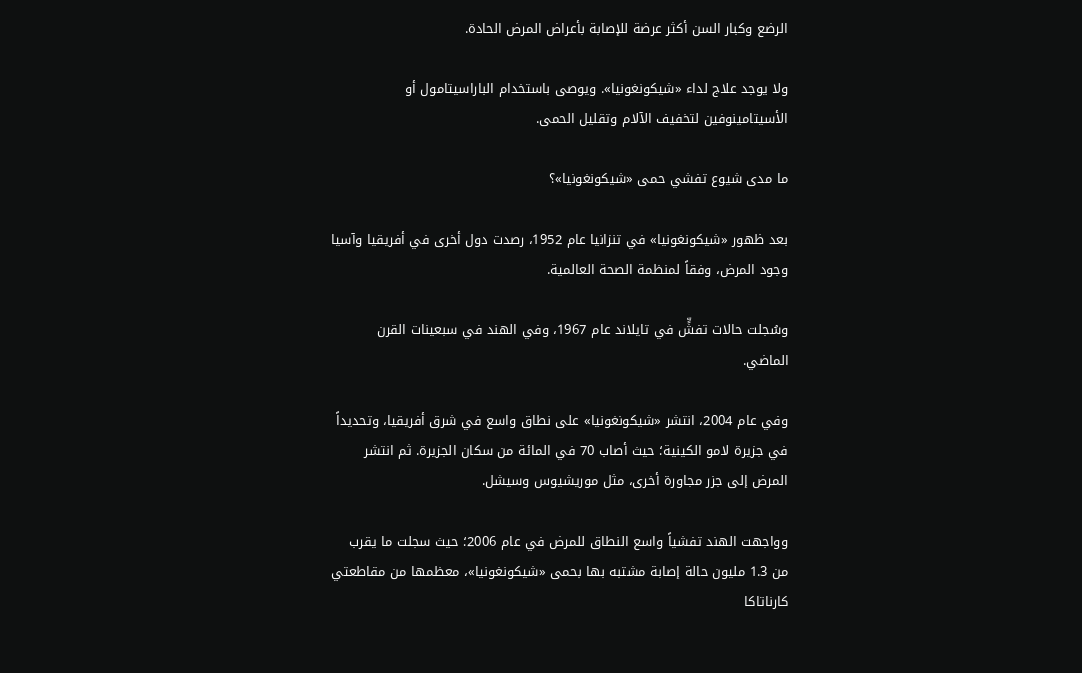الرضع وكبار السن أكثر عرضة للإصابة بأعراض المرض الحادة.

ولا يوجد علاج لداء «شيكونغونيا». ويوصى باستخدام الباراسيتامول أو الأسيتامينوفين لتخفيف الآلام وتقليل الحمى.

ما مدى شيوع تفشي حمى «شيكونغونيا»؟

بعد ظهور «شيكونغونيا» في تنزانيا عام 1952، رصدت دول أخرى في أفريقيا وآسيا وجود المرض، وفقاً لمنظمة الصحة العالمية.

وسُجلت حالات تفشٍّ في تايلاند عام 1967، وفي الهند في سبعينات القرن الماضي.

وفي عام 2004، انتشر «شيكونغونيا» على نطاق واسع في شرق أفريقيا، وتحديداً في جزيرة لامو الكينية؛ حيث أصاب 70 في المائة من سكان الجزيرة. ثم انتشر المرض إلى جزر مجاورة أخرى، مثل موريشيوس وسيشل.

وواجهت الهند تفشياً واسع النطاق للمرض في عام 2006؛ حيث سجلت ما يقرب من 1.3 مليون حالة إصابة مشتبه بها بحمى «شيكونغونيا»، معظمها من مقاطعتي كارناتاكا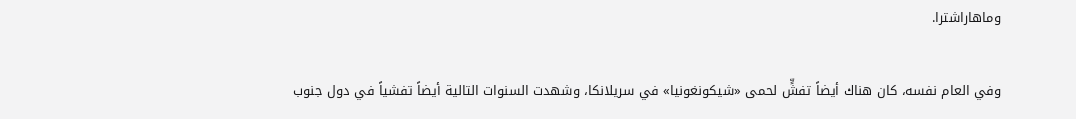وماهاراشترا.

وفي العام نفسه، كان هناك أيضاً تفشٍّ لحمى «شيكونغونيا» في سريلانكا، وشهدت السنوات التالية أيضاً تفشياً في دول جنوب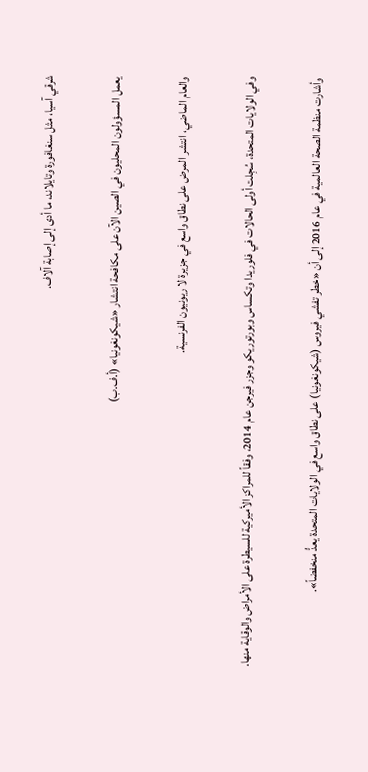شرقي آسيا، مثل سنغافورة وتايلاند، ما أدى إلى إصابة آلاف.

يعمل المسؤولون المحليون في الصين الآن على مكافحة انتشار «شيكونغونيا» (أ.ف.ب)

والعام الماضي، انتشر المرض على نطاق واسع في جزيرة لا ريونيون الفرنسية.

وفي الولايات المتحدة، سُجِلت أولى الحالات في فلوريدا وتكساس وبورتوريكو وجزر فيرجن عام 2014، وفقاً للمراكز الأميركية للسيطرة على الأمراض والوقاية منها.

وأشارت منظمة الصحة العالمية في عام 2016 إلى أن «خطر تفشي فيروس (شيكونغونيا) على نطاق واسع في الولايات المتحدة يعدُّ منخفضاً».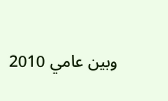وبين عامي 2010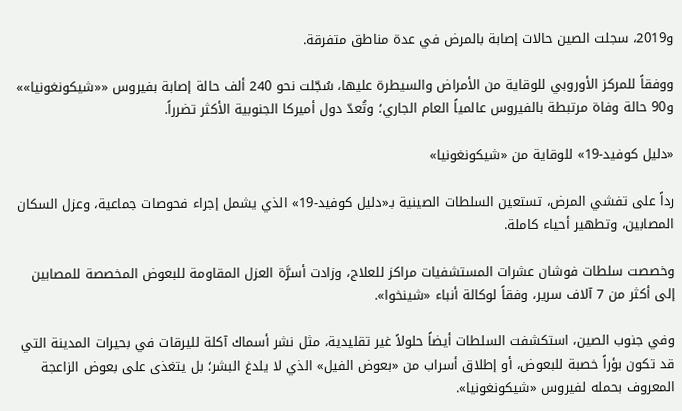و2019، سجلت الصين حالات إصابة بالمرض في عدة مناطق متفرقة.

ووفقاً للمركز الأوروبي للوقاية من الأمراض والسيطرة عليها، سُجّلت نحو 240 ألف حالة إصابة بفيروس ««شيكونغونيا»» و90 حالة وفاة مرتبطة بالفيروس عالمياً العام الجاري؛ وتُعدّ دول أميركا الجنوبية الأكثر تضرراً.

«دليل كوفيد-19» للوقاية من «شيكونغونيا»

رداً على تفشي المرض، تستعين السلطات الصينية بـ«دليل كوفيد-19» الذي يشمل إجراء فحوصات جماعية، وعزل السكان المصابين، وتطهير أحياء كاملة.

وخصصت سلطات فوشان عشرات المستشفيات مراكز للعلاج، وزادت أسرَّة العزل المقاومة للبعوض المخصصة للمصابين إلى أكثر من 7 آلاف سرير، وفقاً لوكالة أنباء «شينخوا».

وفي جنوب الصين، استكشفت السلطات أيضاً حلولاً غير تقليدية، مثل نشر أسماك آكلة لليرقات في بحيرات المدينة التي قد تكون بؤراً خصبة للبعوض، أو إطلاق أسراب من «بعوض الفيل» الذي لا يلدغ البشر؛ بل يتغذى على بعوض الزاعجة المعروف بحمله لفيروس «شيكونغونيا».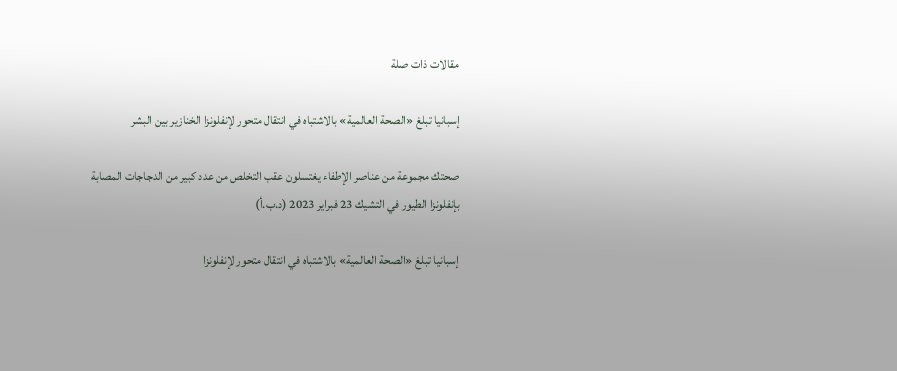مقالات ذات صلة

إسبانيا تبلغ «الصحة العالمية» بالاشتباه في انتقال متحور لإنفلونزا الخنازير بين البشر

صحتك مجموعة من عناصر الإطفاء يغتسلون عقب التخلص من عدد كبير من الدجاجات المصابة بإنفلونزا الطيور في التشيك 23 فبراير 2023 (د.ب.أ)

إسبانيا تبلغ «الصحة العالمية» بالاشتباه في انتقال متحور لإنفلونزا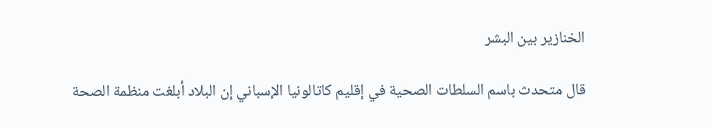الخنازير بين البشر

قال متحدث باسم السلطات الصحية في إقليم كاتالونيا الإسباني إن البلاد أبلغت منظمة الصحة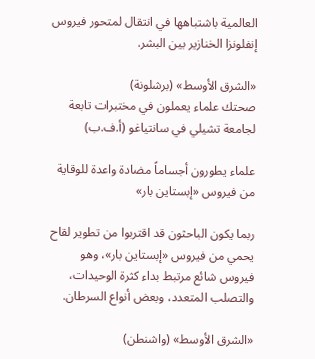العالمية باشتباهها في انتقال لمتحور فيروس إنفلونزا الخنازير بين البشر.

«الشرق الأوسط» (برشلونة)
صحتك علماء يعملون في مختبرات تابعة لجامعة تشيلي في سانتياغو (أ.ف.ب)

علماء يطورون أجساماً مضادة واعدة للوقاية من فيروس «إبستاين بار»

ربما يكون ‌الباحثون قد اقتربوا من تطوير لقاح يحمي من فيروس «إبستاين بار»، وهو فيروس شائع مرتبط بداء كثرة الوحيدات، والتصلب المتعدد، وبعض أنواع السرطان.

«الشرق الأوسط» (واشنطن)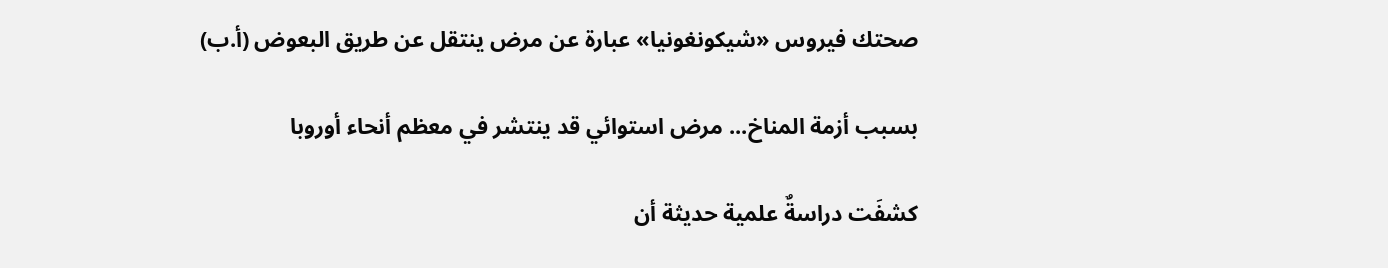صحتك فيروس «شيكونغونيا» عبارة عن مرض ينتقل عن طريق البعوض (أ.ب)

بسبب أزمة المناخ... مرض استوائي قد ينتشر في معظم أنحاء أوروبا

كشفَت دراسةٌ علمية حديثة أن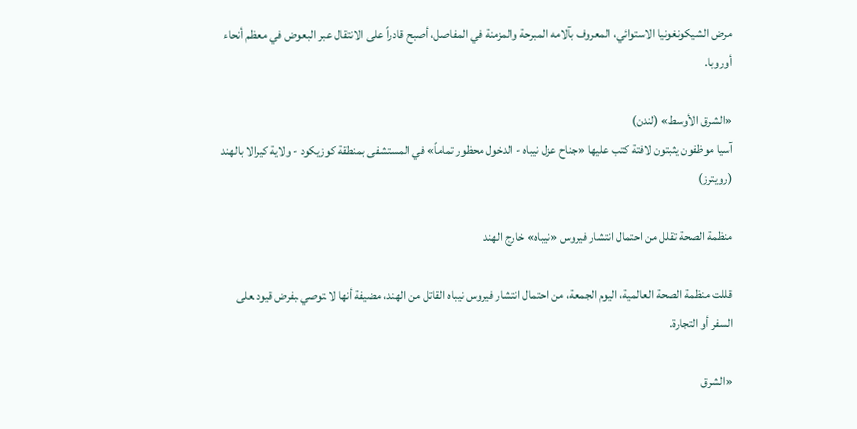مرض الشيكونغونيا الاستوائي، المعروف بآلامه المبرحة والمزمنة في المفاصل، أصبح قادراً على الانتقال عبر البعوض في معظم أنحاء أوروبا.

«الشرق الأوسط» (لندن)
آسيا موظفون يثبتون لافتة كتب عليها «جناح عزل نيباه - الدخول محظور تماماً» في المستشفى بمنطقة كوزيكود - ولاية كيرالا بالهند (رويترز)

منظمة الصحة تقلل من احتمال انتشار فيروس «نيباه» خارج الهند

قللت منظمة الصحة ‌العالمية، اليوم ‌الجمعة، من احتمال ‌انتشار فيروس نيباه القاتل من الهند، مضيفة أنها ‌لا ‍توصي ‍بفرض قيود ‍على السفر أو التجارة.

«الشرق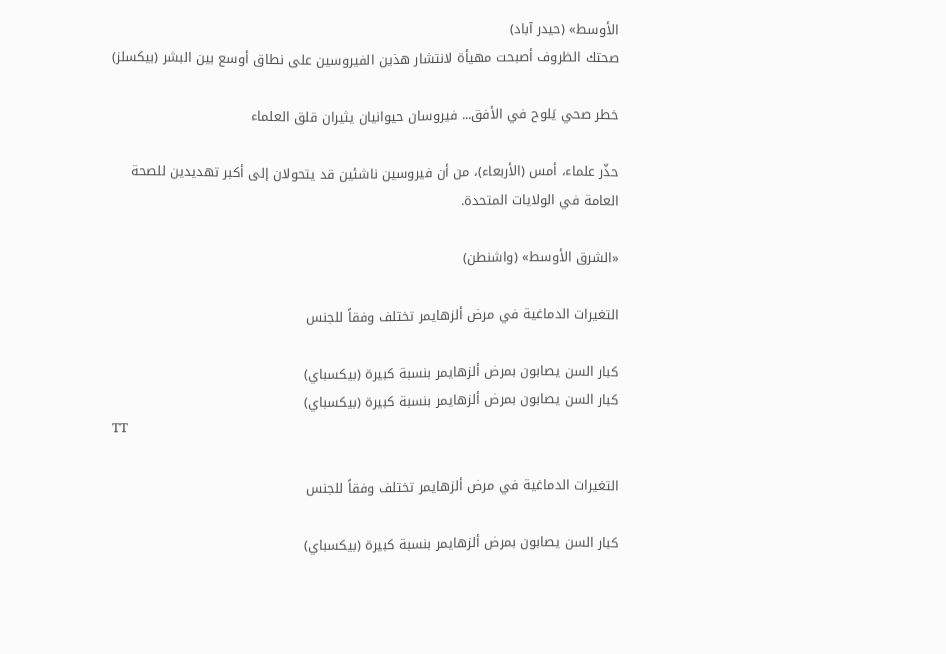الأوسط» (حيدر آباد)
صحتك الظروف أصبحت مهيأة لانتشار هذين الفيروسين على نطاق أوسع بين البشر (بيكسلز)

خطر صحي يَلوح في الأفق... فيروسان حيوانيان يثيران قلق العلماء

حذّر علماء، أمس (الأربعاء)، من أن فيروسين ناشئين قد يتحولان إلى أكبر تهديدين للصحة العامة في الولايات المتحدة.

«الشرق الأوسط» (واشنطن)

التغيرات الدماغية في مرض ألزهايمر تختلف وفقاً للجنس

كبار السن يصابون بمرض ألزهايمر بنسبة كبيرة (بيكسباي)
كبار السن يصابون بمرض ألزهايمر بنسبة كبيرة (بيكسباي)
TT

التغيرات الدماغية في مرض ألزهايمر تختلف وفقاً للجنس

كبار السن يصابون بمرض ألزهايمر بنسبة كبيرة (بيكسباي)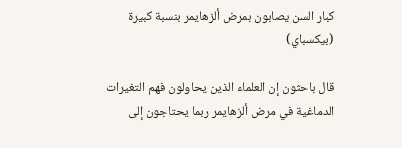كبار السن يصابون بمرض ألزهايمر بنسبة كبيرة (بيكسباي)

قال باحثون إن العلماء الذين يحاولون فهم التغيرات الدماغية في مرض ألزهايمر ربما يحتاجون إلى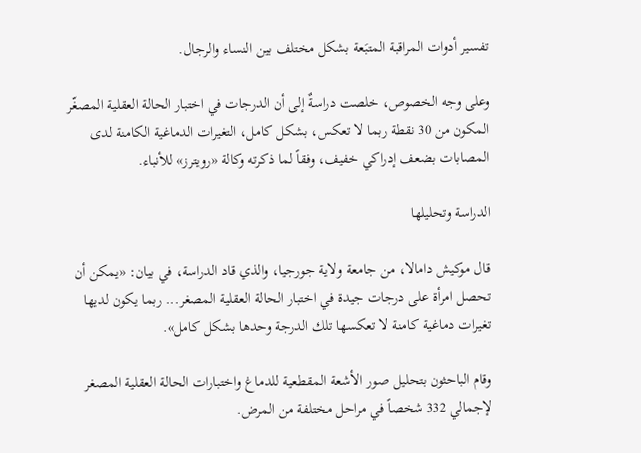تفسير أدوات المراقبة المتبَعة بشكل مختلف بين النساء والرجال.

وعلى وجه الخصوص، خلصت دراسةٌ إلى أن الدرجات في اختبار الحالة العقلية المصغّر المكون من 30 نقطة ربما لا تعكس، بشكل كامل، التغيرات الدماغية الكامنة لدى المصابات بضعف إدراكي خفيف، وفقاً لما ذكرته وكالة «رويترز» للأنباء.

الدراسة وتحليلها

قال موكيش دامالا، من جامعة ولاية جورجيا، والذي قاد الدراسة، في بيان: «يمكن أن تحصل امرأة على درجات جيدة في اختبار الحالة العقلية المصغر... ربما يكون لديها تغيرات دماغية كامنة لا تعكسها تلك الدرجة وحدها بشكل كامل».

وقام الباحثون بتحليل صور الأشعة المقطعية للدماغ واختبارات الحالة العقلية المصغر لإجمالي 332 شخصاً في مراحل مختلفة من المرض.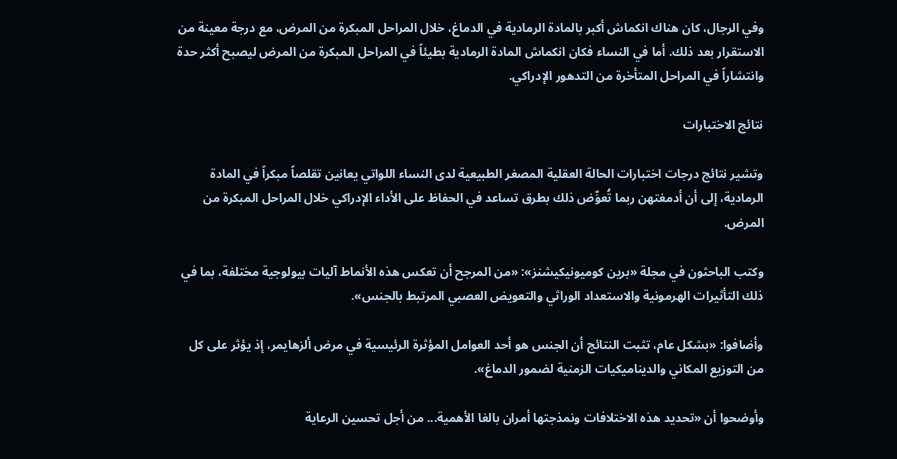وفي الرجال، كان هناك انكماش أكبر بالمادة الرمادية في الدماغ، خلال المراحل المبكرة من المرض، مع درجة معينة من الاستقرار بعد ذلك. أما في النساء فكان انكماش المادة الرمادية بطيئاً في المراحل المبكرة من المرض ليصبح أكثر حدة وانتشاراً في المراحل المتأخرة من التدهور الإدراكي.

نتائج الاختبارات

وتشير نتائج درجات اختبارات الحالة العقلية المصغر الطبيعية لدى النساء اللواتي يعانين تقلصاً مبكراً في المادة الرمادية، إلى أن أدمغتهن ربما تُعوِّض ذلك بطرق تساعد في الحفاظ على الأداء الإدراكي خلال المراحل المبكرة من المرض.

وكتب الباحثون في مجلة «برين كوميونيكيشنز»: «من المرجح أن تعكس هذه الأنماط آليات بيولوجية مختلفة، بما في ذلك التأثيرات الهرمونية والاستعداد الوراثي والتعويض العصبي المرتبط بالجنس».

وأضافوا: «بشكل عام، تثبت النتائج أن الجنس هو أحد العوامل المؤثرة الرئيسية في مرض ألزهايمر، إذ يؤثر على كل من التوزيع المكاني والديناميكيات الزمنية لضمور الدماغ».

وأوضحوا أن «تحديد هذه الاختلافات ونمذجتها أمران بالغا الأهمية... من أجل تحسين الرعاية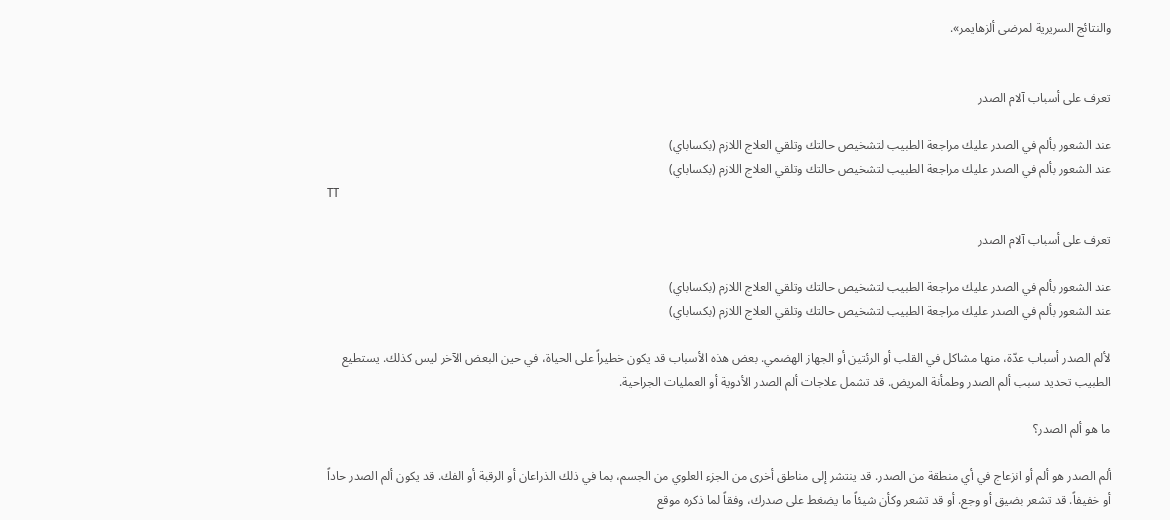والنتائج السريرية لمرضى ألزهايمر».


تعرف على أسباب آلام الصدر

عند الشعور بألم في الصدر عليك مراجعة الطبيب لتشخيص حالتك وتلقي العلاج اللازم (بكساباي)
عند الشعور بألم في الصدر عليك مراجعة الطبيب لتشخيص حالتك وتلقي العلاج اللازم (بكساباي)
TT

تعرف على أسباب آلام الصدر

عند الشعور بألم في الصدر عليك مراجعة الطبيب لتشخيص حالتك وتلقي العلاج اللازم (بكساباي)
عند الشعور بألم في الصدر عليك مراجعة الطبيب لتشخيص حالتك وتلقي العلاج اللازم (بكساباي)

لألم الصدر أسباب عدّة، منها مشاكل في القلب أو الرئتين أو الجهاز الهضمي. بعض هذه الأسباب قد يكون خطيراً على الحياة، في حين البعض الآخر ليس كذلك. يستطيع الطبيب تحديد سبب ألم الصدر وطمأنة المريض. قد تشمل علاجات ألم الصدر الأدوية أو العمليات الجراحية.

ما هو ألم الصدر؟

ألم الصدر هو ألم أو انزعاج في أي منطقة من الصدر. قد ينتشر إلى مناطق أخرى من الجزء العلوي من الجسم، بما في ذلك الذراعان أو الرقبة أو الفك. قد يكون ألم الصدر حاداً أو خفيفاً. قد تشعر بضيق أو وجع. أو قد تشعر وكأن شيئاً ما يضغط على صدرك، وفقاً لما ذكره موقع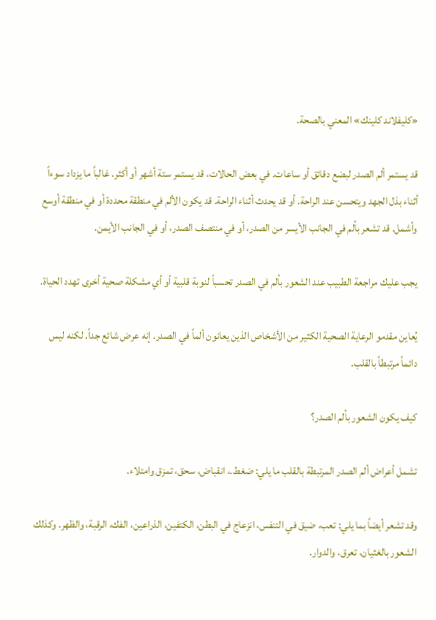«كليفلاند كلينك» المعني بالصحة.

قد يستمر ألم الصدر لبضع دقائق أو ساعات. في بعض الحالات، قد يستمر ستة أشهر أو أكثر. غالباً ما يزداد سوءاً أثناء بذل الجهد ويتحسن عند الراحة. أو قد يحدث أثناء الراحة. قد يكون الألم في منطقة محددة أو في منطقة أوسع وأشمل. قد تشعر بألم في الجانب الأيسر من الصدر، أو في منتصف الصدر، أو في الجانب الأيمن.

يجب عليك مراجعة الطبيب عند الشعور بألم في الصدر تحسباً لنوبة قلبية أو أي مشكلة صحية أخرى تهدد الحياة.

يُعاين مقدمو الرعاية الصحية الكثير من الأشخاص الذين يعانون ألماً في الصدر. إنه عرض شائع جداً. لكنه ليس دائماً مرتبطاً بالقلب.

كيف يكون الشعور بألم الصدر؟

تشمل أعراض ألم الصدر المرتبطة بالقلب ما يلي: ضغط.، انقباض، سحق، تمزق وامتلاء.

وقد تشعر أيضاً بما يلي: تعب، ضيق في التنفس، انزعاج في البطن، الكتفين، الذراعين، الفك، الرقبة، والظهر. وكذلك الشعور بالغثيان، تعرق، والدوار.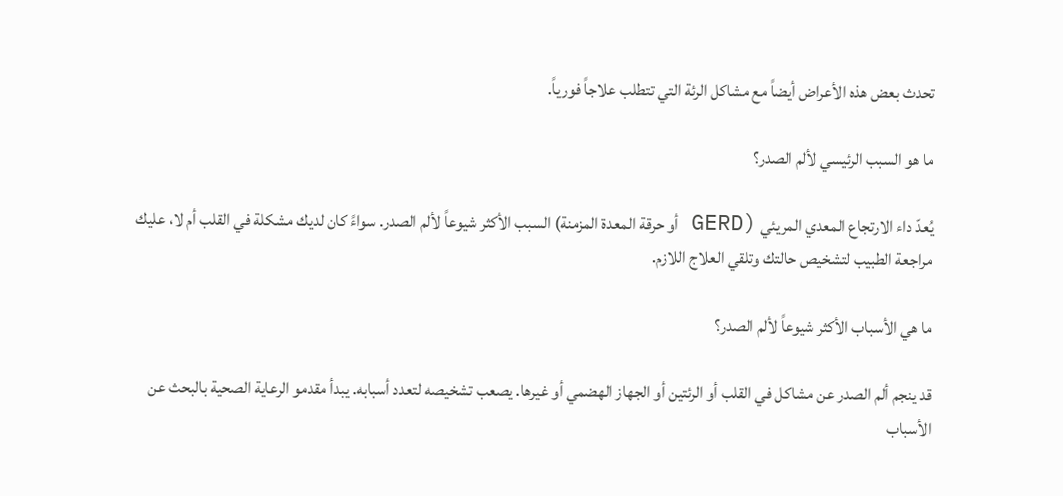تحدث بعض هذه الأعراض أيضاً مع مشاكل الرئة التي تتطلب علاجاً فورياً.

ما هو السبب الرئيسي لألم الصدر؟

يُعدّ داء الارتجاع المعدي المريئي (GERD أو حرقة المعدة المزمنة) السبب الأكثر شيوعاً لألم الصدر. سواءً كان لديك مشكلة في القلب أم لا، عليك مراجعة الطبيب لتشخيص حالتك وتلقي العلاج اللازم.

ما هي الأسباب الأكثر شيوعاً لألم الصدر؟

قد ينجم ألم الصدر عن مشاكل في القلب أو الرئتين أو الجهاز الهضمي أو غيرها. يصعب تشخيصه لتعدد أسبابه. يبدأ مقدمو الرعاية الصحية بالبحث عن الأسباب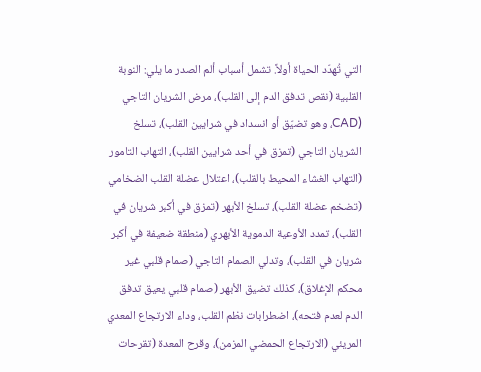التي تُهدّد الحياة أولاً. تشمل أسباب ألم الصدر ما يلي: النوبة القلبية (نقص تدفق الدم إلى القلب)، مرض الشريان التاجي (CAD، وهو تضيّق أو انسداد في شرايين القلب)، تسلخ الشريان التاجي (تمزق في أحد شرايين القلب)، التهاب التامور (التهاب الغشاء المحيط بالقلب)، اعتلال عضلة القلب الضخامي (تضخم عضلة القلب)، تسلخ الأبهر (تمزق في أكبر شريان في القلب)، تمدد الأوعية الدموية الأبهري (منطقة ضعيفة في أكبر شريان في القلب)، وتدلي الصمام التاجي (صمام قلبي غير محكم الإغلاق)، كذلك تضيق الأبهر (صمام قلبي يعيق تدفق الدم لعدم فتحه)، اضطرابات نظم القلب، وداء الارتجاع المعدي المريئي (الارتجاع الحمضي المزمن)، وقرح المعدة (تقرحات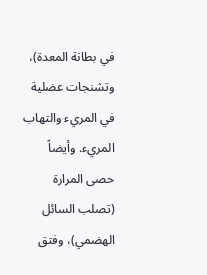في بطانة المعدة)، وتشنجات عضلية في المريء والتهاب المريء. وأيضاً حصى المرارة (تصلب السائل الهضمي)، وفتق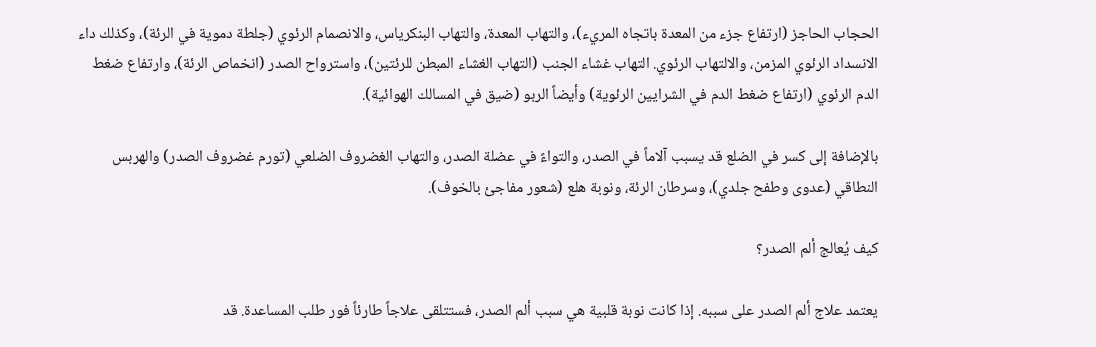الحجاب الحاجز (ارتفاع جزء من المعدة باتجاه المريء)، والتهاب المعدة، والتهاب البنكرياس، والانصمام الرئوي (جلطة دموية في الرئة)، وكذلك داء الانسداد الرئوي المزمن، والالتهاب الرئوي. التهاب غشاء الجنب (التهاب الغشاء المبطن للرئتين)، واسترواح الصدر (انخماص الرئة)، وارتفاع ضغط الدم الرئوي (ارتفاع ضغط الدم في الشرايين الرئوية) وأيضاً الربو (ضيق في المسالك الهوائية).

بالإضافة إلى كسر في الضلع قد يسبب آلاماً في الصدر، والتواءً في عضلة الصدر، والتهاب الغضروف الضلعي (تورم غضروف الصدر) والهربس النطاقي (عدوى وطفح جلدي)، وسرطان الرئة، ونوبة هلع (شعور مفاجئ بالخوف).

كيف يُعالج ألم الصدر؟

يعتمد علاج ألم الصدر على سببه. إذا كانت نوبة قلبية هي سبب ألم الصدر، فستتلقى علاجاً طارئاً فور طلب المساعدة. قد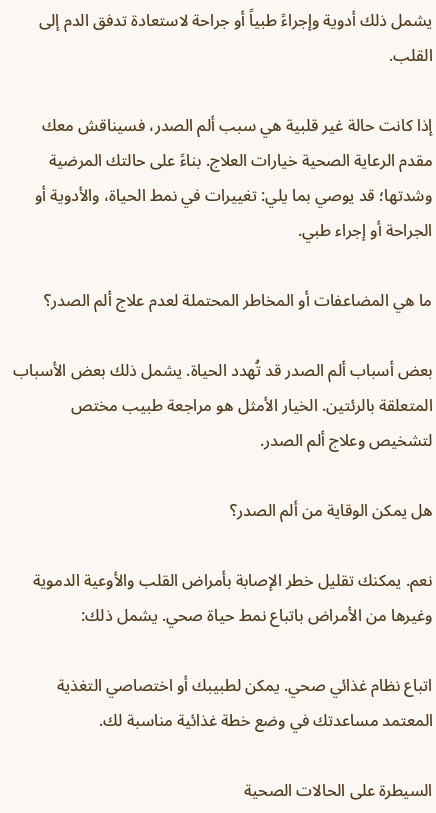يشمل ذلك أدوية وإجراءً طبياً أو جراحة لاستعادة تدفق الدم إلى القلب.

إذا كانت حالة غير قلبية هي سبب ألم الصدر، فسيناقش معك مقدم الرعاية الصحية خيارات العلاج. بناءً على حالتك المرضية وشدتها؛ قد يوصي بما يلي: تغييرات في نمط الحياة، والأدوية أو الجراحة أو إجراء طبي.

ما هي المضاعفات أو المخاطر المحتملة لعدم علاج ألم الصدر؟

بعض أسباب ألم الصدر قد تُهدد الحياة. يشمل ذلك بعض الأسباب المتعلقة بالرئتين. الخيار الأمثل هو مراجعة طبيب مختص لتشخيص وعلاج ألم الصدر.

هل يمكن الوقاية من ألم الصدر؟

نعم. يمكنك تقليل خطر الإصابة بأمراض القلب والأوعية الدموية وغيرها من الأمراض باتباع نمط حياة صحي. يشمل ذلك:

اتباع نظام غذائي صحي. يمكن لطبيبك أو اختصاصي التغذية المعتمد مساعدتك في وضع خطة غذائية مناسبة لك.

السيطرة على الحالات الصحية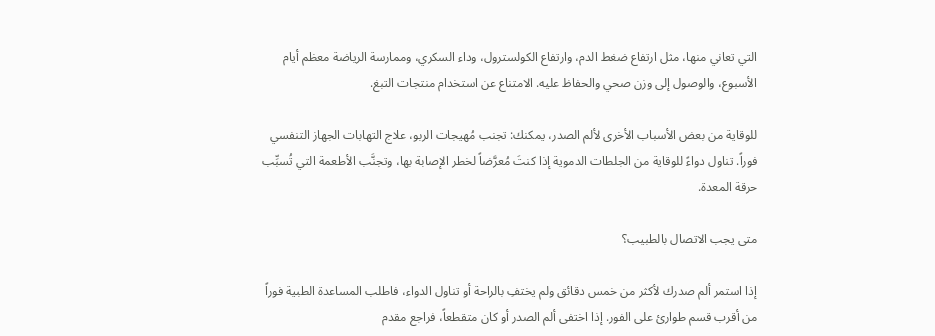التي تعاني منها، مثل ارتفاع ضغط الدم، وارتفاع الكولسترول، وداء السكري، وممارسة الرياضة معظم أيام الأسبوع، والوصول إلى وزن صحي والحفاظ عليه. الامتناع عن استخدام منتجات التبغ.

للوقاية من بعض الأسباب الأخرى لألم الصدر، يمكنك: تجنب مُهيجات الربو، علاج التهابات الجهاز التنفسي فوراً. تناول دواءً للوقاية من الجلطات الدموية إذا كنتَ مُعرَّضاً لخطر الإصابة بها، وتجنَّب الأطعمة التي تُسبِّب حرقة المعدة.

متى يجب الاتصال بالطبيب؟

إذا استمر ألم صدرك لأكثر من خمس دقائق ولم يختفِ بالراحة أو تناول الدواء، فاطلب المساعدة الطبية فوراً من أقرب قسم طوارئ على الفور. إذا اختفى ألم الصدر أو كان متقطعاً، فراجع مقدم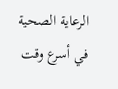الرعاية الصحية في أسرع وقت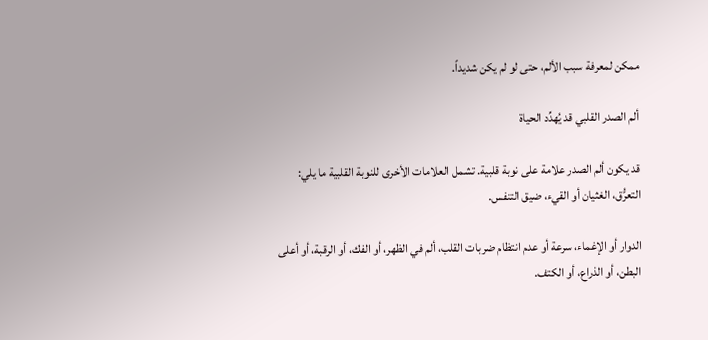ممكن لمعرفة سبب الألم، حتى لو لم يكن شديداً.

ألم الصدر القلبي قد يُهدِّد الحياة

قد يكون ألم الصدر علامة على نوبة قلبية. تشمل العلامات الأخرى للنوبة القلبية ما يلي: التعرُّق، الغثيان أو القيء، ضيق التنفس.

الدوار أو الإغماء، سرعة أو عدم انتظام ضربات القلب، ألم في الظهر، أو الفك، أو الرقبة، أو أعلى البطن، أو الذراع، أو الكتف.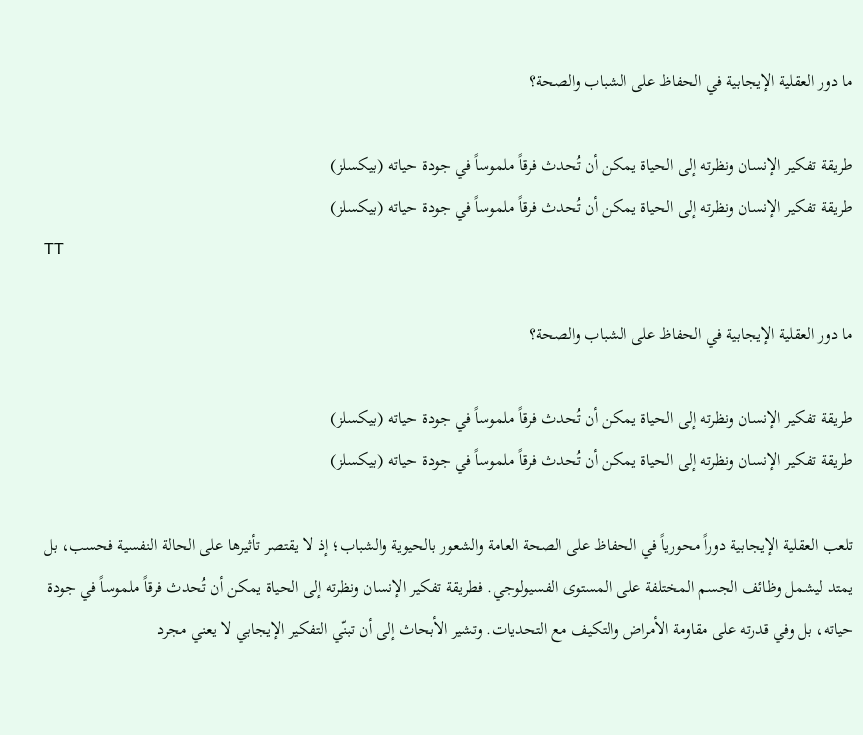ما دور العقلية الإيجابية في الحفاظ على الشباب والصحة؟

طريقة تفكير الإنسان ونظرته إلى الحياة يمكن أن تُحدث فرقاً ملموساً في جودة حياته (بيكسلز)
طريقة تفكير الإنسان ونظرته إلى الحياة يمكن أن تُحدث فرقاً ملموساً في جودة حياته (بيكسلز)
TT

ما دور العقلية الإيجابية في الحفاظ على الشباب والصحة؟

طريقة تفكير الإنسان ونظرته إلى الحياة يمكن أن تُحدث فرقاً ملموساً في جودة حياته (بيكسلز)
طريقة تفكير الإنسان ونظرته إلى الحياة يمكن أن تُحدث فرقاً ملموساً في جودة حياته (بيكسلز)

تلعب العقلية الإيجابية دوراً محورياً في الحفاظ على الصحة العامة والشعور بالحيوية والشباب؛ إذ لا يقتصر تأثيرها على الحالة النفسية فحسب، بل يمتد ليشمل وظائف الجسم المختلفة على المستوى الفسيولوجي. فطريقة تفكير الإنسان ونظرته إلى الحياة يمكن أن تُحدث فرقاً ملموساً في جودة حياته، بل وفي قدرته على مقاومة الأمراض والتكيف مع التحديات. وتشير الأبحاث إلى أن تبنّي التفكير الإيجابي لا يعني مجرد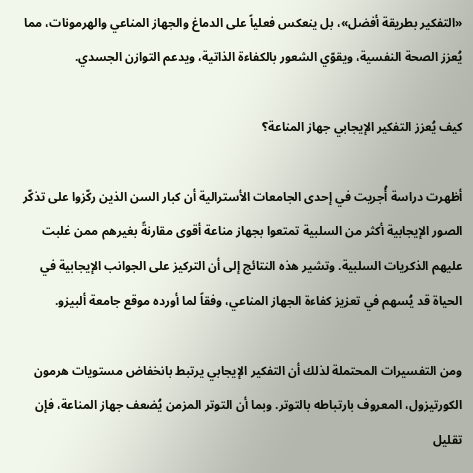«التفكير بطريقة أفضل»، بل ينعكس فعلياً على الدماغ والجهاز المناعي والهرمونات، مما يُعزز الصحة النفسية، ويقوّي الشعور بالكفاءة الذاتية، ويدعم التوازن الجسدي.

كيف يُعزز التفكير الإيجابي جهاز المناعة؟

أظهرت دراسة أُجريت في إحدى الجامعات الأسترالية أن كبار السن الذين ركّزوا على تذكّر الصور الإيجابية أكثر من السلبية تمتعوا بجهاز مناعة أقوى مقارنةً بغيرهم ممن غلبت عليهم الذكريات السلبية. وتشير هذه النتائج إلى أن التركيز على الجوانب الإيجابية في الحياة قد يُسهم في تعزيز كفاءة الجهاز المناعي، وفقاً لما أورده موقع جامعة ألبيزو.

ومن التفسيرات المحتملة لذلك أن التفكير الإيجابي يرتبط بانخفاض مستويات هرمون الكورتيزول، المعروف بارتباطه بالتوتر. وبما أن التوتر المزمن يُضعف جهاز المناعة، فإن تقليل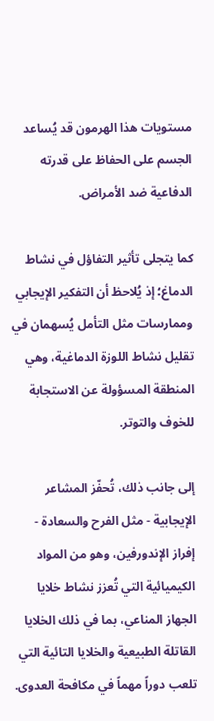مستويات هذا الهرمون قد يُساعد الجسم على الحفاظ على قدرته الدفاعية ضد الأمراض.

كما يتجلى تأثير التفاؤل في نشاط الدماغ؛ إذ يُلاحظ أن التفكير الإيجابي وممارسات مثل التأمل يُسهمان في تقليل نشاط اللوزة الدماغية، وهي المنطقة المسؤولة عن الاستجابة للخوف والتوتر.

إلى جانب ذلك، تُحفّز المشاعر الإيجابية - مثل الفرح والسعادة - إفراز الإندورفين، وهو من المواد الكيميائية التي تُعزز نشاط خلايا الجهاز المناعي، بما في ذلك الخلايا القاتلة الطبيعية والخلايا التائية التي تلعب دوراً مهماً في مكافحة العدوى.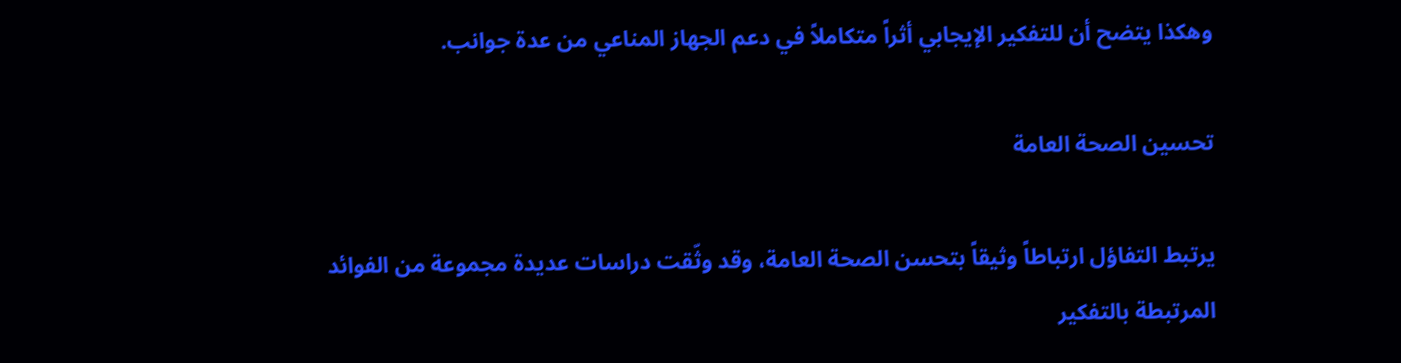وهكذا يتضح أن للتفكير الإيجابي أثراً متكاملاً في دعم الجهاز المناعي من عدة جوانب.

تحسين الصحة العامة

يرتبط التفاؤل ارتباطاً وثيقاً بتحسن الصحة العامة، وقد وثّقت دراسات عديدة مجموعة من الفوائد المرتبطة بالتفكير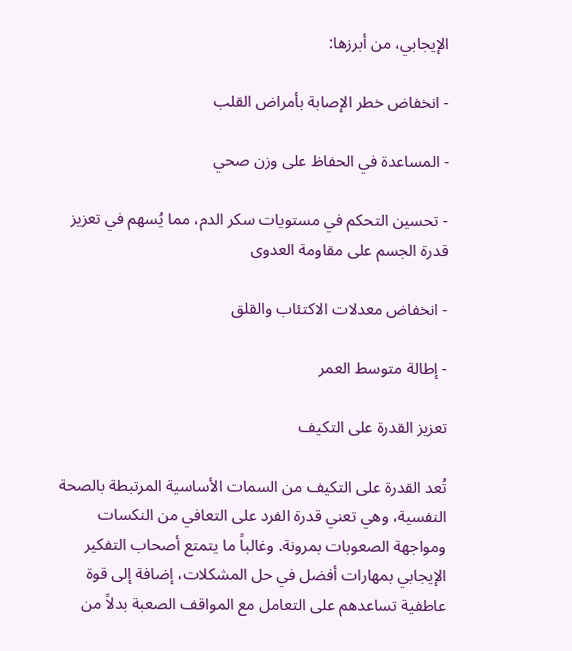الإيجابي، من أبرزها:

- انخفاض خطر الإصابة بأمراض القلب

- المساعدة في الحفاظ على وزن صحي

- تحسين التحكم في مستويات سكر الدم، مما يُسهم في تعزيز قدرة الجسم على مقاومة العدوى

- انخفاض معدلات الاكتئاب والقلق

- إطالة متوسط العمر

تعزيز القدرة على التكيف

تُعد القدرة على التكيف من السمات الأساسية المرتبطة بالصحة النفسية، وهي تعني قدرة الفرد على التعافي من النكسات ومواجهة الصعوبات بمرونة. وغالباً ما يتمتع أصحاب التفكير الإيجابي بمهارات أفضل في حل المشكلات، إضافة إلى قوة عاطفية تساعدهم على التعامل مع المواقف الصعبة بدلاً من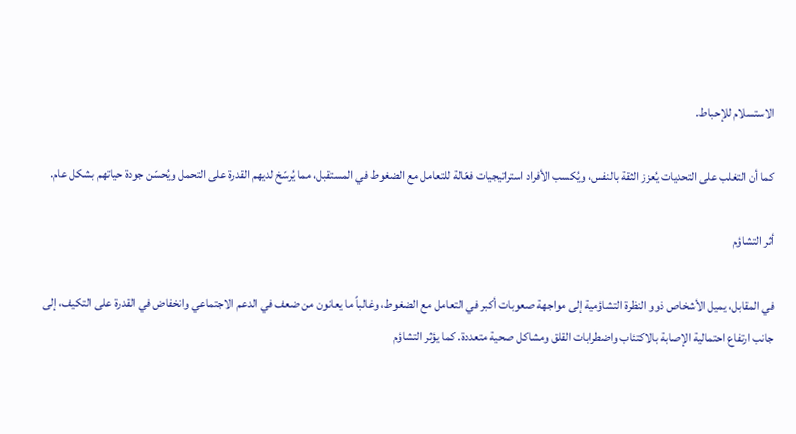الاستسلام للإحباط.

كما أن التغلب على التحديات يُعزز الثقة بالنفس، ويُكسب الأفراد استراتيجيات فعّالة للتعامل مع الضغوط في المستقبل، مما يُرسّخ لديهم القدرة على التحمل ويُحسّن جودة حياتهم بشكل عام.

أثر التشاؤم

في المقابل، يميل الأشخاص ذوو النظرة التشاؤمية إلى مواجهة صعوبات أكبر في التعامل مع الضغوط، وغالباً ما يعانون من ضعف في الدعم الاجتماعي وانخفاض في القدرة على التكيف، إلى جانب ارتفاع احتمالية الإصابة بالاكتئاب واضطرابات القلق ومشاكل صحية متعددة. كما يؤثر التشاؤم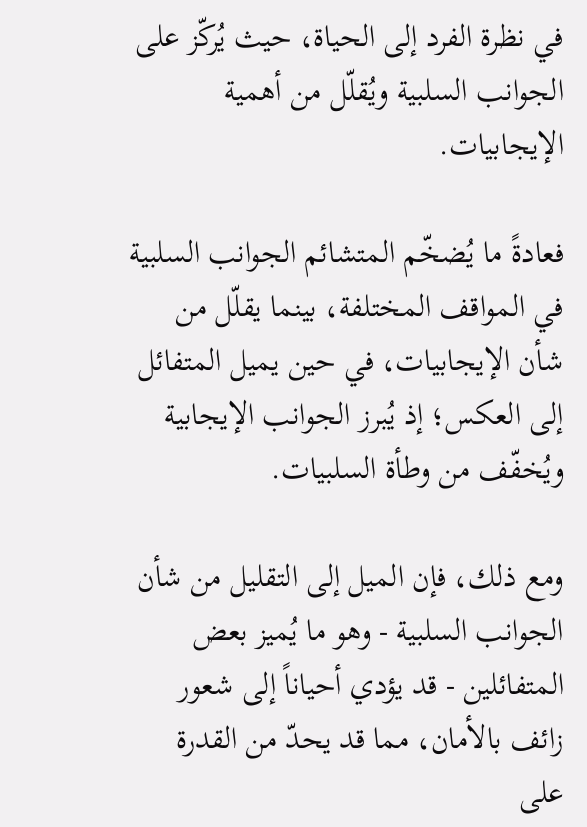في نظرة الفرد إلى الحياة، حيث يُركّز على الجوانب السلبية ويُقلّل من أهمية الإيجابيات.

فعادةً ما يُضخّم المتشائم الجوانب السلبية في المواقف المختلفة، بينما يقلّل من شأن الإيجابيات، في حين يميل المتفائل إلى العكس؛ إذ يُبرز الجوانب الإيجابية ويُخفّف من وطأة السلبيات.

ومع ذلك، فإن الميل إلى التقليل من شأن الجوانب السلبية - وهو ما يُميز بعض المتفائلين - قد يؤدي أحياناً إلى شعور زائف بالأمان، مما قد يحدّ من القدرة على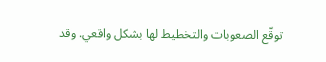توقّع الصعوبات والتخطيط لها بشكل واقعي. وقد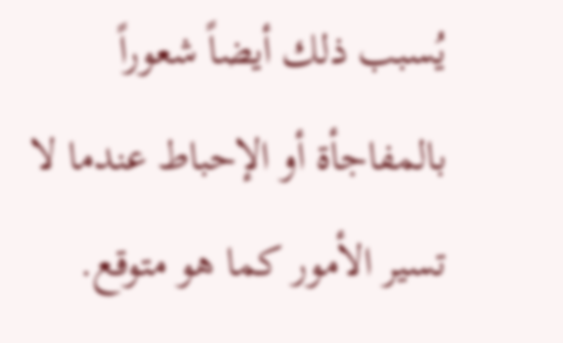يُسبب ذلك أيضاً شعوراً بالمفاجأة أو الإحباط عندما لا تسير الأمور كما هو متوقع.